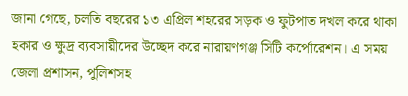জানা গেছে, চলতি বছরের ১৩ এপ্রিল শহরের সড়ক ও ফুটপাত দখল করে থাকা হকার ও ক্ষুদ্র ব্যবসায়ীদের উচ্ছেদ করে নারায়ণগঞ্জ সিটি কর্পোরেশন। এ সময় জেলা প্রশাসন, পুলিশসহ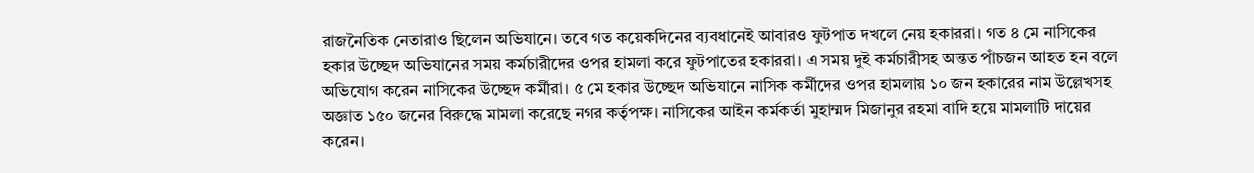রাজনৈতিক নেতারাও ছিলেন অভিযানে। তবে গত কয়েকদিনের ব্যবধানেই আবারও ফুটপাত দখলে নেয় হকাররা। গত ৪ মে নাসিকের হকার উচ্ছেদ অভিযানের সময় কর্মচারীদের ওপর হামলা করে ফুটপাতের হকাররা। এ সময় দুই কর্মচারীসহ অন্তত পাঁচজন আহত হন বলে অভিযোগ করেন নাসিকের উচ্ছেদ কর্মীরা। ৫ মে হকার উচ্ছেদ অভিযানে নাসিক কর্মীদের ওপর হামলায় ১০ জন হকারের নাম উল্লেখসহ অজ্ঞাত ১৫০ জনের বিরুদ্ধে মামলা করেছে নগর কর্তৃপক্ষ। নাসিকের আইন কর্মকর্তা মুহাম্মদ মিজানুর রহমা বাদি হয়ে মামলাটি দায়ের করেন।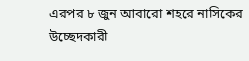এরপর ৮ জুন আবারো শহরে নাসিকের উচ্ছেদকারী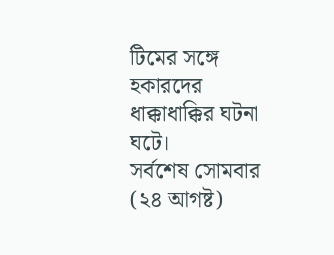টিমের সঙ্গে হকারদের ধাক্কাধাক্কির ঘটনা ঘটে।
সর্বশেষ সোমবার (২৪ আগষ্ট)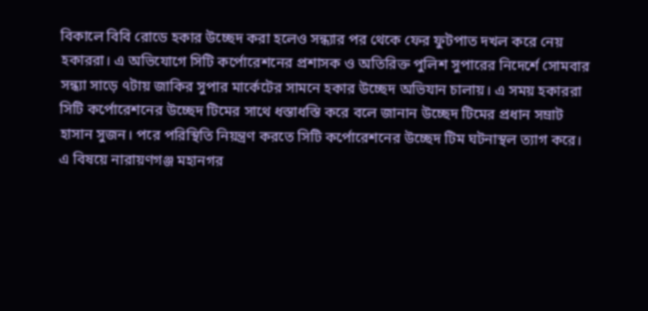বিকালে বিবি রোডে হকার উচ্ছেদ করা হলেও সন্ধ্যার পর থেকে ফের ফুটপাত দখল করে নেয় হকাররা। এ অভিযোগে সিটি কর্পোরেশনের প্রশাসক ও অতিরিক্ত পুলিশ সুপারের নিদের্শে সোমবার সন্ধ্যা সাড়ে ৭টায় জাকির সুপার মার্কেটের সামনে হকার উচ্ছেদ অভিযান চালায়। এ সময় হকাররা সিটি কর্পোরেশনের উচ্ছেদ টিমের সাথে ধস্তাধস্তি করে বলে জানান উচ্ছেদ টিমের প্রধান সম্রাট হাসান সুজন। পরে পরিস্থিতি নিয়ন্ত্রণ করতে সিটি কর্পোরেশনের উচ্ছেদ টিম ঘটনাস্থল ত্যাগ করে।
এ বিষয়ে নারায়ণগঞ্জ মহানগর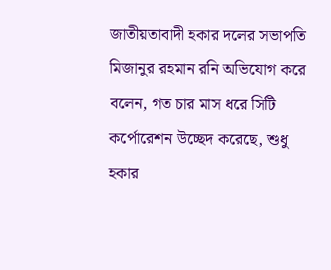জাতীয়তাবাদী হকার দলের সভাপতি মিজানুর রহমান রনি অভিযোগ করে বলেন, গত চার মাস ধরে সিটি কর্পোরেশন উচ্ছেদ করেছে, শুধু হকার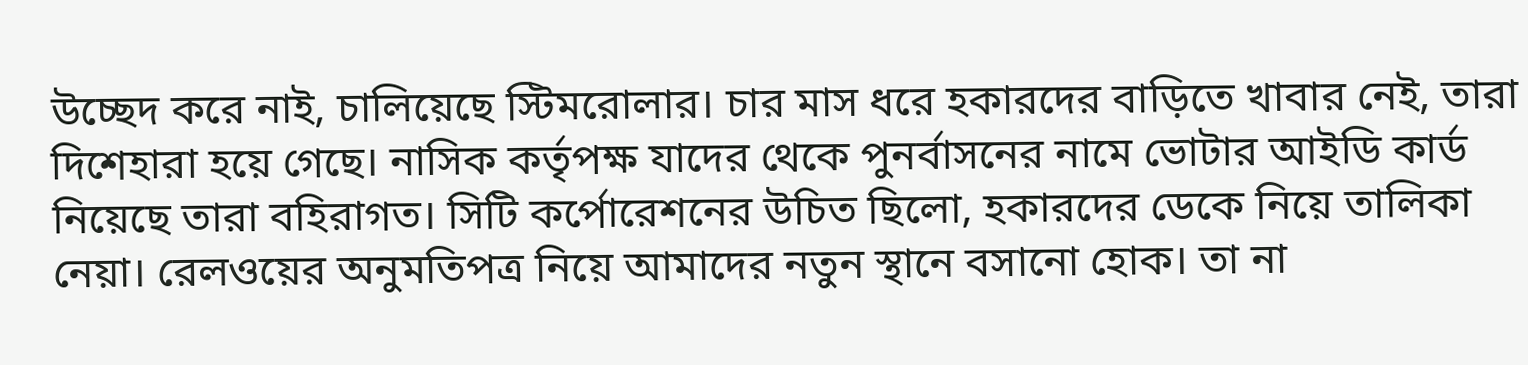উচ্ছেদ করে নাই, চালিয়েছে স্টিমরোলার। চার মাস ধরে হকারদের বাড়িতে খাবার নেই, তারা দিশেহারা হয়ে গেছে। নাসিক কর্তৃপক্ষ যাদের থেকে পুনর্বাসনের নামে ভোটার আইডি কার্ড নিয়েছে তারা বহিরাগত। সিটি কর্পোরেশনের উচিত ছিলো, হকারদের ডেকে নিয়ে তালিকা নেয়া। রেলওয়ের অনুমতিপত্র নিয়ে আমাদের নতুন স্থানে বসানো হোক। তা না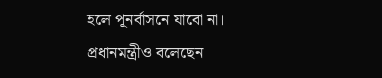হলে পূনর্বাসনে যাবো না। প্রধানমন্ত্রীও বলেছেন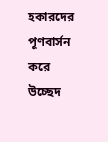হকারদের পূণবার্সন করে উচ্ছেদ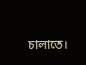চালাতে।